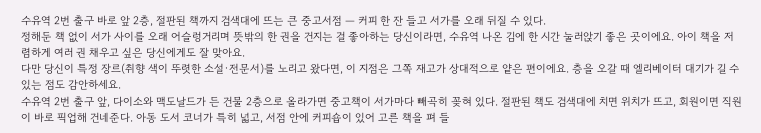수유역 2번 출구 바로 앞 2층, 절판된 책까지 검색대에 뜨는 큰 중고서점 — 커피 한 잔 들고 서가를 오래 뒤질 수 있다.
정해둔 책 없이 서가 사이를 오래 어슬렁거리며 뜻밖의 한 권을 건지는 걸 좋아하는 당신이라면, 수유역 나온 김에 한 시간 눌러앉기 좋은 곳이에요. 아이 책을 저렴하게 여러 권 채우고 싶은 당신에게도 잘 맞아요.
다만 당신이 특정 장르(취향 색이 뚜렷한 소설·전문서)를 노리고 왔다면, 이 지점은 그쪽 재고가 상대적으로 얕은 편이에요. 층을 오갈 때 엘리베이터 대기가 길 수 있는 점도 감안하세요.
수유역 2번 출구 앞, 다이소와 맥도날드가 든 건물 2층으로 올라가면 중고책이 서가마다 빼곡히 꽂혀 있다. 절판된 책도 검색대에 치면 위치가 뜨고, 회원이면 직원이 바로 픽업해 건네준다. 아동 도서 코너가 특히 넓고, 서점 안에 커피숍이 있어 고른 책을 펴 들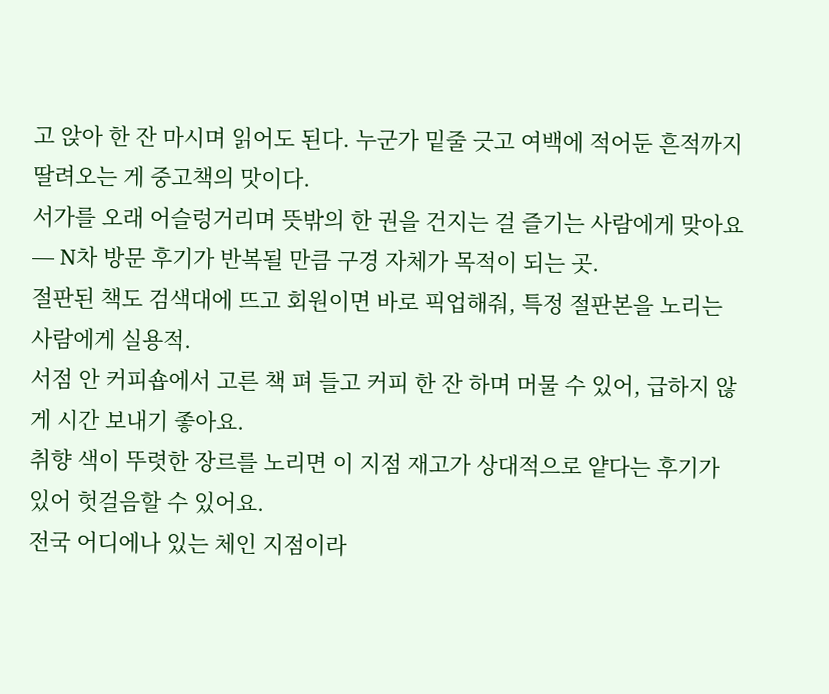고 앉아 한 잔 마시며 읽어도 된다. 누군가 밑줄 긋고 여백에 적어둔 흔적까지 딸려오는 게 중고책의 맛이다.
서가를 오래 어슬렁거리며 뜻밖의 한 권을 건지는 걸 즐기는 사람에게 맞아요 — N차 방문 후기가 반복될 만큼 구경 자체가 목적이 되는 곳.
절판된 책도 검색대에 뜨고 회원이면 바로 픽업해줘, 특정 절판본을 노리는 사람에게 실용적.
서점 안 커피숍에서 고른 책 펴 들고 커피 한 잔 하며 머물 수 있어, 급하지 않게 시간 보내기 좋아요.
취향 색이 뚜렷한 장르를 노리면 이 지점 재고가 상대적으로 얕다는 후기가 있어 헛걸음할 수 있어요.
전국 어디에나 있는 체인 지점이라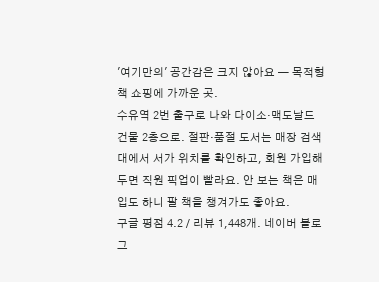'여기만의' 공간감은 크지 않아요 — 목적형 책 쇼핑에 가까운 곳.
수유역 2번 출구로 나와 다이소·맥도날드 건물 2층으로. 절판·품절 도서는 매장 검색대에서 서가 위치를 확인하고, 회원 가입해두면 직원 픽업이 빨라요. 안 보는 책은 매입도 하니 팔 책을 챙겨가도 좋아요.
구글 평점 4.2 / 리뷰 1,448개. 네이버 블로그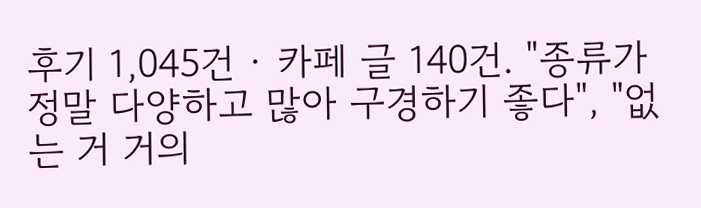후기 1,045건 · 카페 글 140건. "종류가 정말 다양하고 많아 구경하기 좋다", "없는 거 거의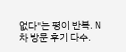없다"는 평이 반복. N차 방문 후기 다수.